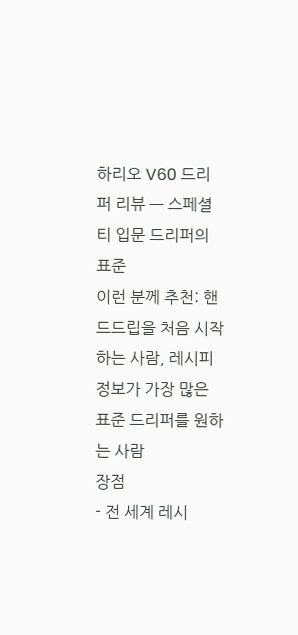하리오 V60 드리퍼 리뷰 — 스페셜티 입문 드리퍼의 표준
이런 분께 추천: 핸드드립을 처음 시작하는 사람, 레시피 정보가 가장 많은 표준 드리퍼를 원하는 사람
장점
- 전 세계 레시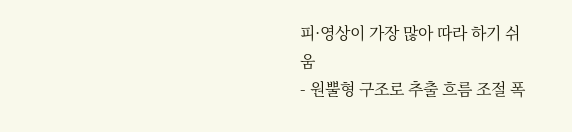피·영상이 가장 많아 따라 하기 쉬움
- 원뿔형 구조로 추출 흐름 조절 폭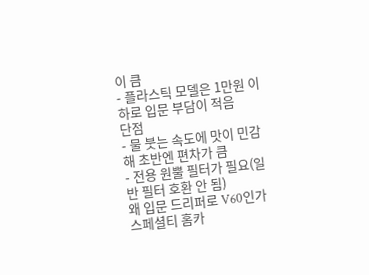이 큼
- 플라스틱 모델은 1만원 이하로 입문 부담이 적음
단점
- 물 붓는 속도에 맛이 민감해 초반엔 편차가 큼
- 전용 원뿔 필터가 필요(일반 필터 호환 안 됨)
왜 입문 드리퍼로 V60인가
스페셜티 홈카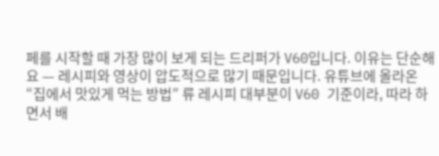페를 시작할 때 가장 많이 보게 되는 드리퍼가 V60입니다. 이유는 단순해요 — 레시피와 영상이 압도적으로 많기 때문입니다. 유튜브에 올라온 “집에서 맛있게 먹는 방법” 류 레시피 대부분이 V60 기준이라, 따라 하면서 배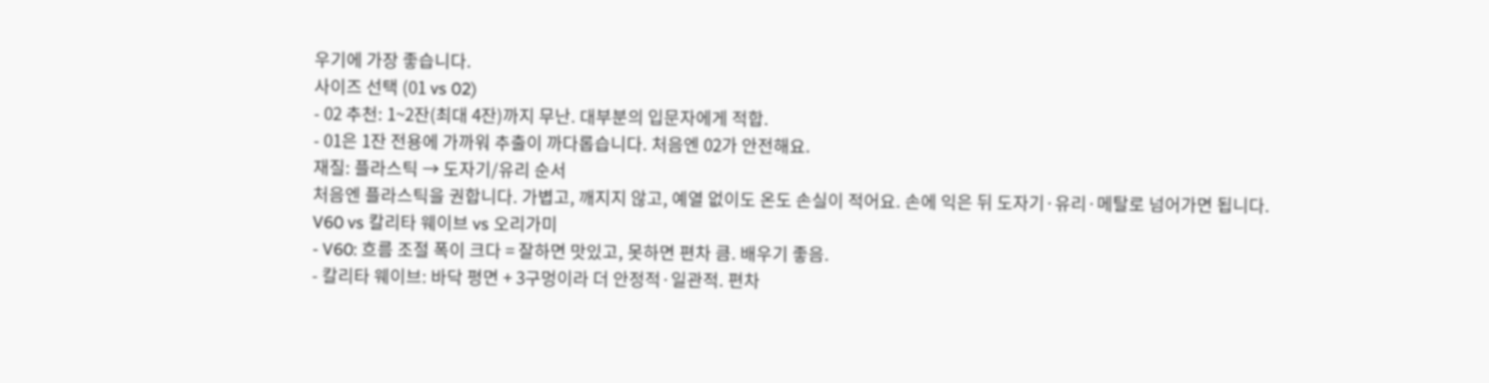우기에 가장 좋습니다.
사이즈 선택 (01 vs 02)
- 02 추천: 1~2잔(최대 4잔)까지 무난. 대부분의 입문자에게 적합.
- 01은 1잔 전용에 가까워 추출이 까다롭습니다. 처음엔 02가 안전해요.
재질: 플라스틱 → 도자기/유리 순서
처음엔 플라스틱을 권합니다. 가볍고, 깨지지 않고, 예열 없이도 온도 손실이 적어요. 손에 익은 뒤 도자기·유리·메탈로 넘어가면 됩니다.
V60 vs 칼리타 웨이브 vs 오리가미
- V60: 흐름 조절 폭이 크다 = 잘하면 맛있고, 못하면 편차 큼. 배우기 좋음.
- 칼리타 웨이브: 바닥 평면 + 3구멍이라 더 안정적·일관적. 편차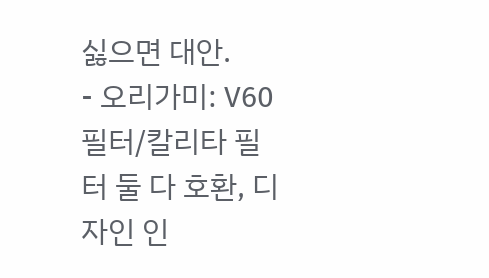싫으면 대안.
- 오리가미: V60 필터/칼리타 필터 둘 다 호환, 디자인 인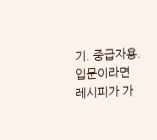기. 중급자용.
입문이라면 레시피가 가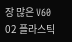장 많은 V60 02 플라스틱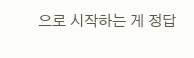으로 시작하는 게 정답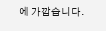에 가깝습니다.